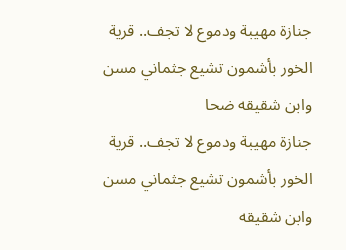جنازة مهيبة ودموع لا تجف.. قرية الخور بأشمون تشيع جثماني مسن وابن شقيقه ضحا
جنازة مهيبة ودموع لا تجف.. قرية الخور بأشمون تشيع جثماني مسن وابن شقيقه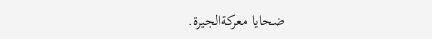ضحايا معركةالجيرة.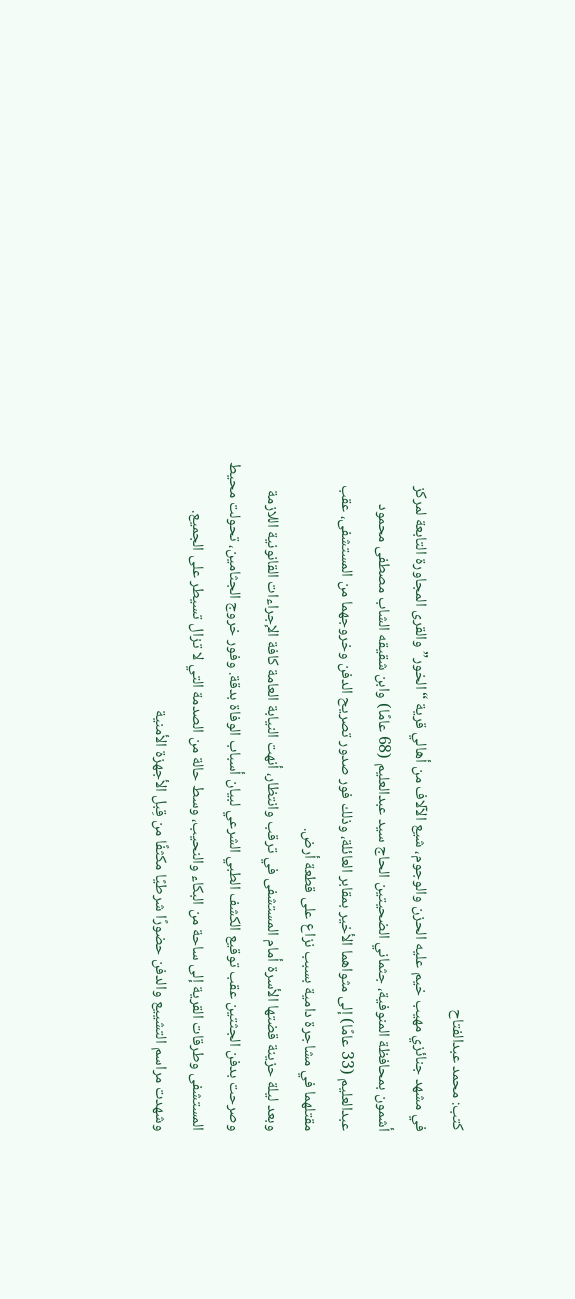كتب: محمد عبدالفتاح
في مشهد جنائزي مهيب خيم عليه الحزن والوجوم، شيع الآلاف من أهالي قرية “الخور” والقرى المجاورة التابعة لمركز أشمون بمحافظة المنوفية، جثماني الضحيتين الحاج سيد عبدالعليم (68 عامًا) وابن شقيقه الشاب مصطفى محمود عبدالعليم (33 عامًا) إلى مثواهما الأخير بمقابر العائلة، وذلك فور صدور تصريح الدفن وخروجهما من المستشفى، عقب مقتلهما في مشاجرة دامية بسبب نزاع على قطعة أرض.
وبعد ليلة حزينة قضتها الأسرة أمام المستشفى في ترقب وانتظار، أنهت النيابة العامة كافة الإجراءات القانونية اللازمة وصرحت بدفن الجثتين عقب توقيع الكشف الطبي الشرعي لبيان أسباب الوفاة بدقة. وفور خروج الجثامين، تحولت محيط المستشفى وطرقات القرية إلى ساحة من البكاء والنحيب، وسط حالة من الصدمة التي لا تزال تسيطر على الجميع.
وشهدت مراسم التشييع والدفن حضورًا شرطيًا مكثفًا من قِبل الأجهزة الأمنية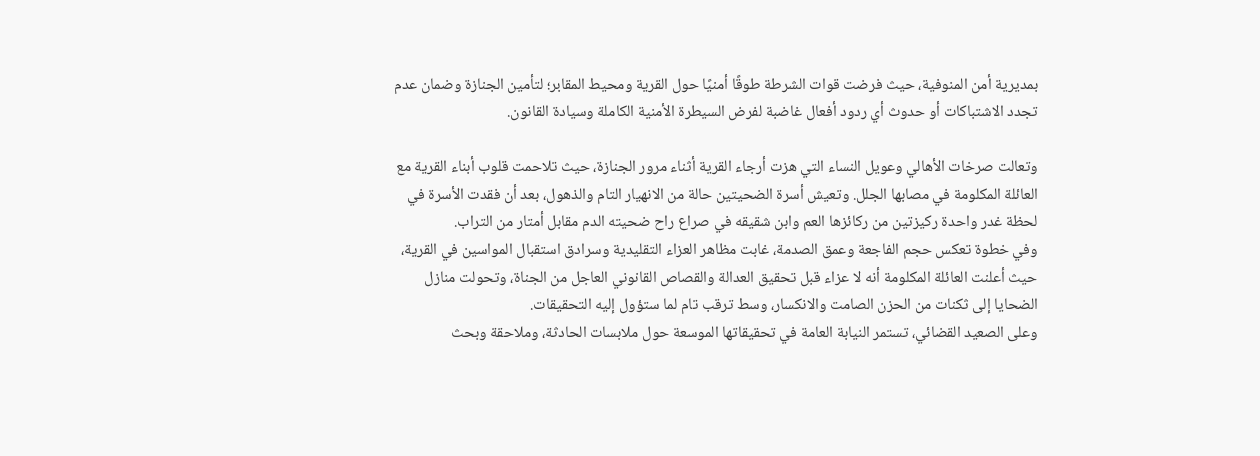بمديرية أمن المنوفية، حيث فرضت قوات الشرطة طوقًا أمنيًا حول القرية ومحيط المقابر؛ لتأمين الجنازة وضمان عدم تجدد الاشتباكات أو حدوث أي ردود أفعال غاضبة لفرض السيطرة الأمنية الكاملة وسيادة القانون.

وتعالت صرخات الأهالي وعويل النساء التي هزت أرجاء القرية أثناء مرور الجنازة، حيث تلاحمت قلوب أبناء القرية مع العائلة المكلومة في مصابها الجلل. وتعيش أسرة الضحيتين حالة من الانهيار التام والذهول، بعد أن فقدت الأسرة في لحظة غدر واحدة ركيزتين من ركائزها العم وابن شقيقه في صراع راح ضحيته الدم مقابل أمتار من التراب.
وفي خطوة تعكس حجم الفاجعة وعمق الصدمة، غابت مظاهر العزاء التقليدية وسرادق استقبال المواسين في القرية، حيث أعلنت العائلة المكلومة أنه لا عزاء قبل تحقيق العدالة والقصاص القانوني العاجل من الجناة، وتحولت منازل الضحايا إلى ثكنات من الحزن الصامت والانكسار، وسط ترقب تام لما ستؤول إليه التحقيقات.
وعلى الصعيد القضائي، تستمر النيابة العامة في تحقيقاتها الموسعة حول ملابسات الحادثة، وملاحقة وبحث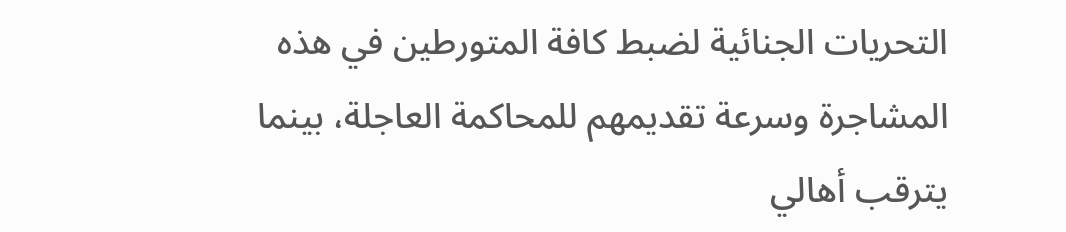التحريات الجنائية لضبط كافة المتورطين في هذه المشاجرة وسرعة تقديمهم للمحاكمة العاجلة، بينما يترقب أهالي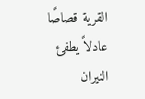القرية قصاصًا عادلاً يطفئ النيران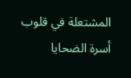المشتعلة في قلوب أسرة الضحايا